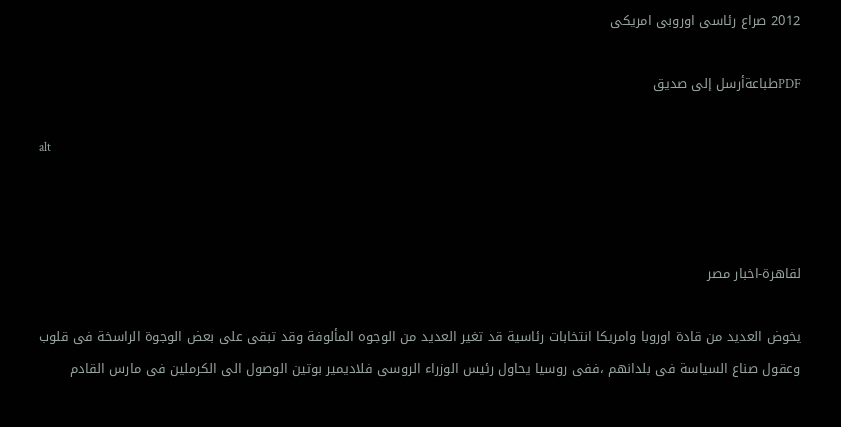2012 صراع رئاسى اوروبى امريكى

PDFطباعةأرسل إلى صديق

alt



لقاهرة-اخبار مصر

يخوض العديد من قادة اوروبا وامريكا انتخابات رئاسية قد تغير العديد من الوجوه المألوفة وقد تبقى على بعض الوجوة الراسخة فى قلوب وعقول صناع السياسة فى بلدانهم ،ففى روسيا يحاول رئيس الوزراء الروسى فلاديمير بوتين الوصول الى الكرملين فى مارس القادم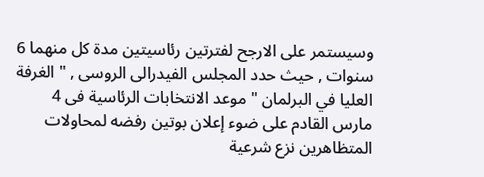وسيستمر على الارجح لفترتين رئاسيتين مدة كل منهما 6 سنوات , حيث حدد المجلس الفيدرالى الروسى , " الغرفة العليا في البرلمان " موعد الانتخابات الرئاسية فى 4 مارس القادم على ضوء إعلان بوتين رفضه لمحاولات المتظاهرين نزع شرعية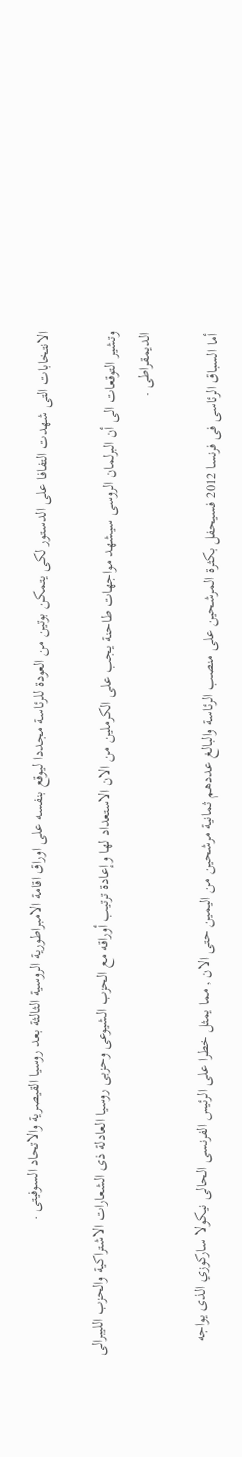الانتخابات التى شهدت التفافا على الدستور لكى يتمكن بوتين من العودة للرئاسة مجددا ليوقع بنفسه على اوراق اقامة الامبراطورية الروسية الثالثة بعد روسيا القيصرية والاتحاد السوفيتى .

وتشير التوقعات الى أن البرلمان الروسى سيشهد مواجهات طاحنة يجب على الكرملين من الان الاستعداد لها وإعادة ترتيب أوراقه مع الحزب الشيوعى وحزبى روسيا العادلة ذى الشعارات الاشتراكية والحزب الليبرالى الديمقراطى .

أما السباق الرئاسى فى فرنسا 2012 فسيحفل بكثرة المرشحين على منصب الرئاسة والبالغ عددهم ثمانية مرشحين من اليمين حتى الان , مما يمثل خطرا على الرئيس الفرنسى الحالى نيكولا ساركوزي الذى يواجه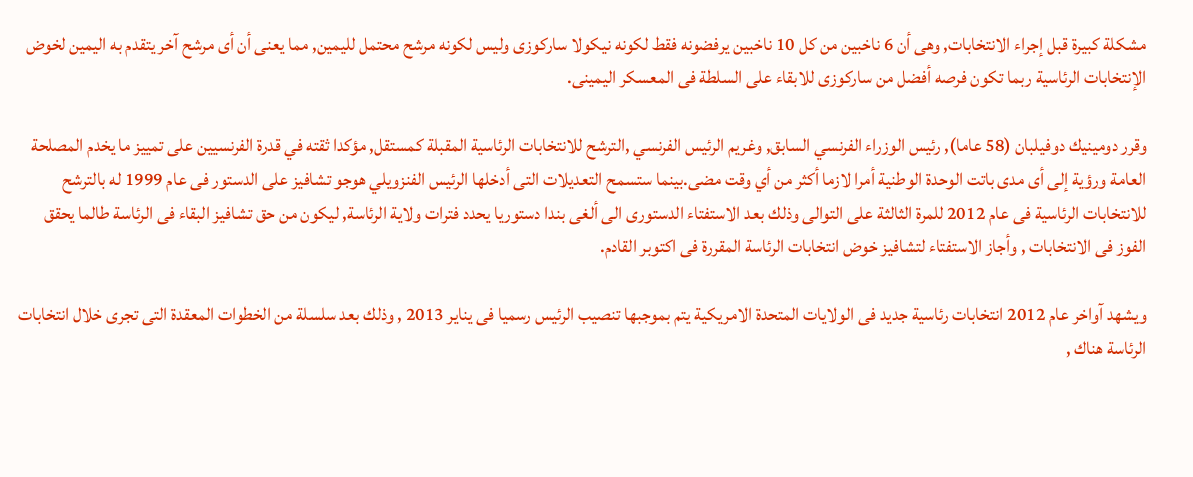مشكلة كبيرة قبل إجراء الانتخابات, وهى أن 6 ناخبين من كل 10 ناخبين يرفضونه فقط لكونه نيكولا ساركوزى وليس لكونه مرشح محتمل لليمين, مما يعنى أن أى مرشح آخر يتقدم به اليمين لخوض الإنتخابات الرئاسية ربما تكون فرصه أفضل من ساركوزى للابقاء على السلطة فى المعسكر اليمينى.

وقرر دومينيك دوفيلبان (58 عاما), رئيس الوزراء الفرنسي السابق, وغريم الرئيس الفرنسي ,الترشح للانتخابات الرئاسية المقبلة كمستقل, مؤكدا ثقته في قدرة الفرنسيين على تمييز ما يخدم المصلحة العامة ورؤية إلى أى مدى باتت الوحدة الوطنية أمرا لازما أكثر من أي وقت مضى.بينما ستسمح التعديلات التى أدخلها الرئيس الفنزويلي هوجو تشافيز على الدستور فى عام 1999 له بالترشح للانتخابات الرئاسية فى عام 2012 للمرة الثالثة على التوالى وذلك بعد الاستفتاء الدستورى الى ألغى بندا دستوريا يحدد فترات ولاية الرئاسة, ليكون من حق تشافيز البقاء فى الرئاسة طالما يحقق الفوز فى الانتخابات , وأجاز الاستفتاء لتشافيز خوض انتخابات الرئاسة المقررة فى اكتوبر القادم.

ويشهد آواخر عام 2012 انتخابات رئاسية جديد فى الولايات المتحدة الامريكية يتم بموجبها تنصيب الرئيس رسميا فى يناير 2013 , وذلك بعد سلسلة من الخطوات المعقدة التى تجرى خلال انتخابات الرئاسة هناك ,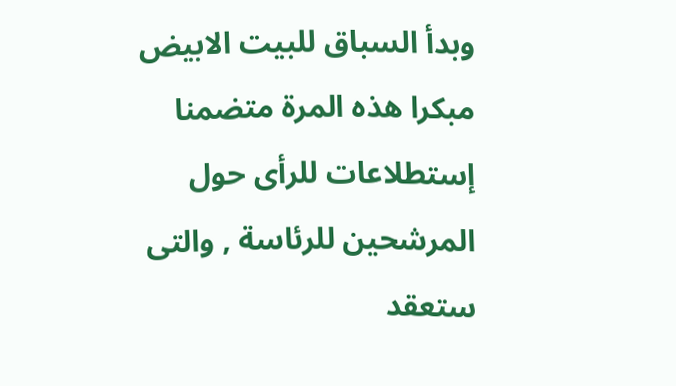وبدأ السباق للبيت الابيض مبكرا هذه المرة متضمنا إستطلاعات للرأى حول المرشحين للرئاسة , والتى ستعقد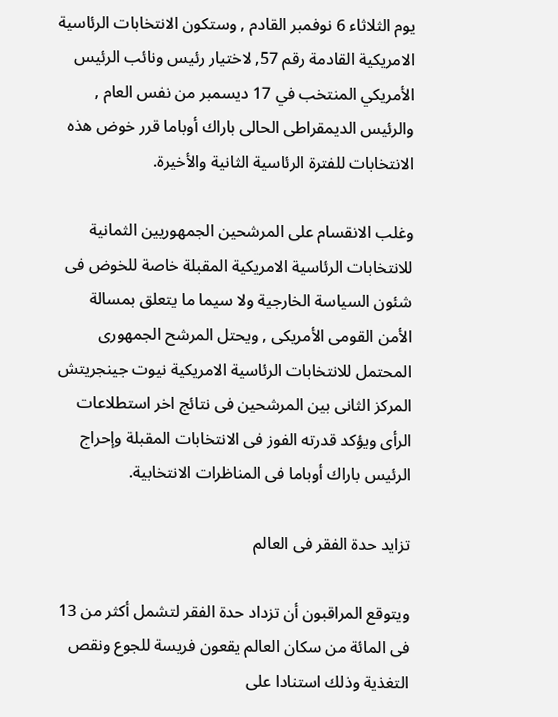يوم الثلاثاء 6 نوفمبر القادم , وستكون الانتخابات الرئاسية الامريكية القادمة رقم 57, لاختيار رئيس ونائب الرئيس الأمريكي المنتخب في 17 ديسمبر من نفس العام , والرئيس الديمقراطى الحالى باراك أوباما قرر خوض هذه الانتخابات للفترة الرئاسية الثانية والأخيرة.

وغلب الانقسام على المرشحين الجمهوريين الثمانية للانتخابات الرئاسية الامريكية المقبلة خاصة للخوض فى شئون السياسة الخارجية ولا سيما ما يتعلق بمسالة الأمن القومى الأمريكى , ويحتل المرشح الجمهورى المحتمل للانتخابات الرئاسية الامريكية نيوت جينجريتش المركز الثانى بين المرشحين فى نتائج اخر استطلاعات الرأى ويؤكد قدرته الفوز فى الانتخابات المقبلة وإحراج الرئيس باراك أوباما فى المناظرات الانتخابية.

تزايد حدة الفقر فى العالم

ويتوقع المراقبون أن تزداد حدة الفقر لتشمل أكثر من 13 فى المائة من سكان العالم يقعون فريسة للجوع ونقص التغذية وذلك استنادا على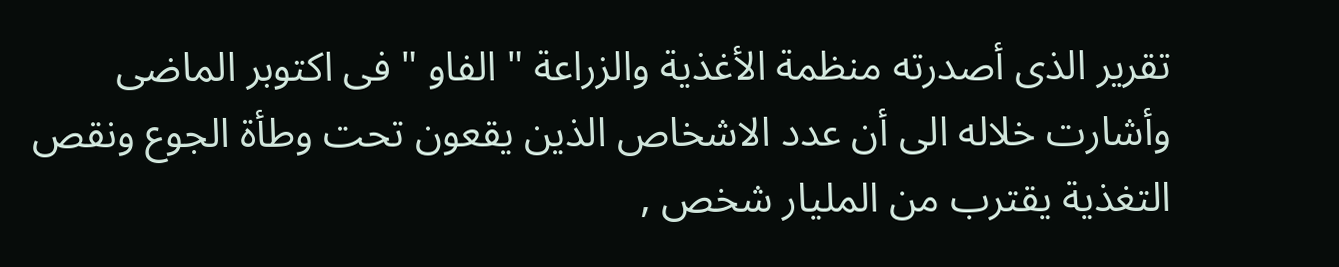تقرير الذى أصدرته منظمة الأغذية والزراعة " الفاو " فى اكتوبر الماضى وأشارت خلاله الى أن عدد الاشخاص الذين يقعون تحت وطأة الجوع ونقص التغذية يقترب من المليار شخص ,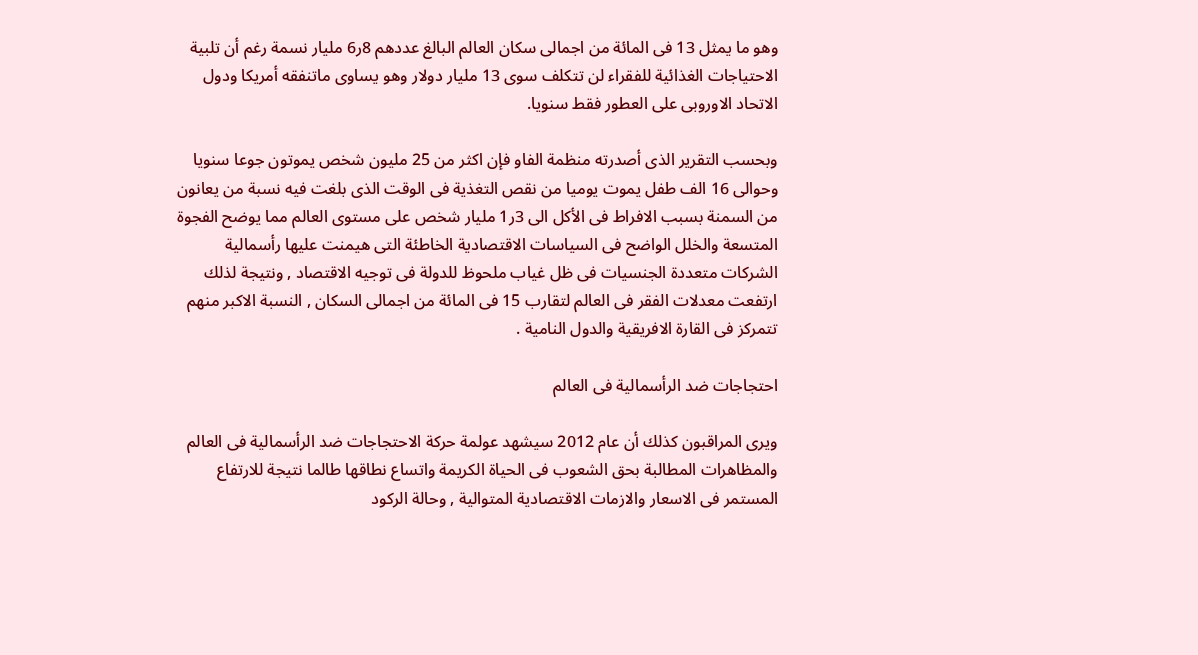وهو ما يمثل 13 فى المائة من اجمالى سكان العالم البالغ عددهم 8ر6 مليار نسمة رغم أن تلبية الاحتياجات الغذائية للفقراء لن تتكلف سوى 13 مليار دولار وهو يساوى ماتنفقه أمريكا ودول الاتحاد الاوروبى على العطور فقط سنويا.

وبحسب التقرير الذى أصدرته منظمة الفاو فإن اكثر من 25 مليون شخص يموتون جوعا سنويا وحوالى 16 الف طفل يموت يوميا من نقص التغذية فى الوقت الذى بلغت فيه نسبة من يعانون من السمنة بسبب الافراط فى الأكل الى 3ر1 مليار شخص على مستوى العالم مما يوضح الفجوة المتسعة والخلل الواضح فى السياسات الاقتصادية الخاطئة التى هيمنت عليها رأسمالية الشركات متعددة الجنسيات فى ظل غياب ملحوظ للدولة فى توجيه الاقتصاد , ونتيجة لذلك ارتفعت معدلات الفقر فى العالم لتقارب 15 فى المائة من اجمالى السكان , النسبة الاكبر منهم تتمركز فى القارة الافريقية والدول النامية .

احتجاجات ضد الرأسمالية فى العالم

ويرى المراقبون كذلك أن عام 2012 سيشهد عولمة حركة الاحتجاجات ضد الرأسمالية فى العالم والمظاهرات المطالبة بحق الشعوب فى الحياة الكريمة واتساع نطاقها طالما نتيجة للارتفاع المستمر فى الاسعار والازمات الاقتصادية المتوالية , وحالة الركود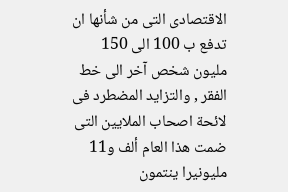الاقتصادى التى من شأنها ان تدفع ب 100 الى 150 مليون شخص آخر الى خط الفقر , والتزايد المضطرد فى لائحة اصحاب الملايين التى ضمت هذا العام ألف و11 مليونيرا ينتمون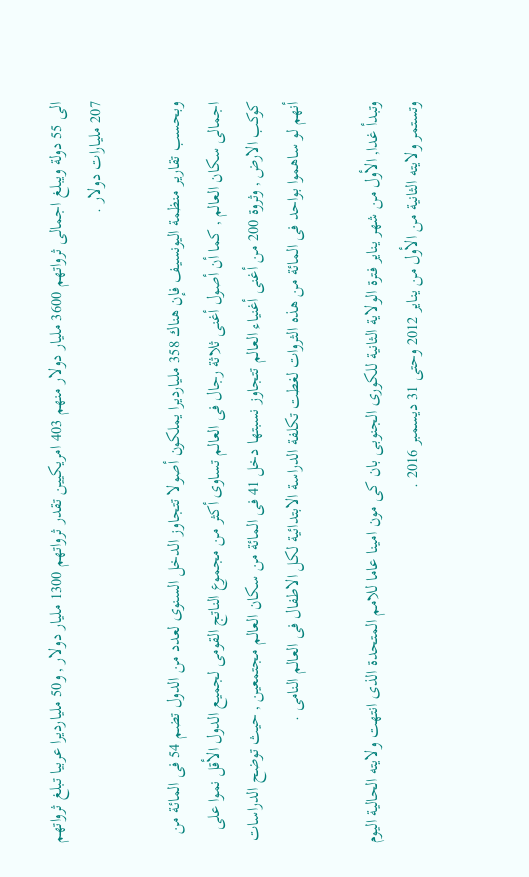الى 55 دولة ويبلغ اجمالى ثرواتهم 3600 مليار دولار منهم 403 امريكيين تقدر ثرواتهم 1300 مليار دولار , و50 مليارديرا عربيا تبلغ ثرواتهم 207 مليارات دولار .

وبحسب تقارير منظمة اليونسيف فإن هناك 358 مليارديرا يملكون أصولا تتجاوز الدخل السنوى لعدد من الدول تضم 54 فى المائة من اجمالى سكان العالم , كما أن أصول أغنى ثلاثة رجال فى العالم تساوى أكثر من مجموع الناتج القومى لجميع الدول الأقل نموا على كوكب الارض , وثروة 200 من أغنى أغنياء العالم تتجاوز نسبتها دخل 41 فى المائة من سكان العالم مجتمعين , حيث توضح الدراسات أنهم لو ساهموا بواحد فى المائة من هذه الثروات لغطت تكلفة الدراسة الابتدائية لكل الاطفال فى العالم النامى .

وتبدأ غدا, الأول من شهر يناير فترة الولاية الثانية للكورى الجنوبى بان كى مون امينا عاما للامم المتحدة الذى انتهت ولايته الحالية اليوم وتستمر ولايته الثانية من الأول من يناير 2012 وحتى 31 ديسمبر 2016 .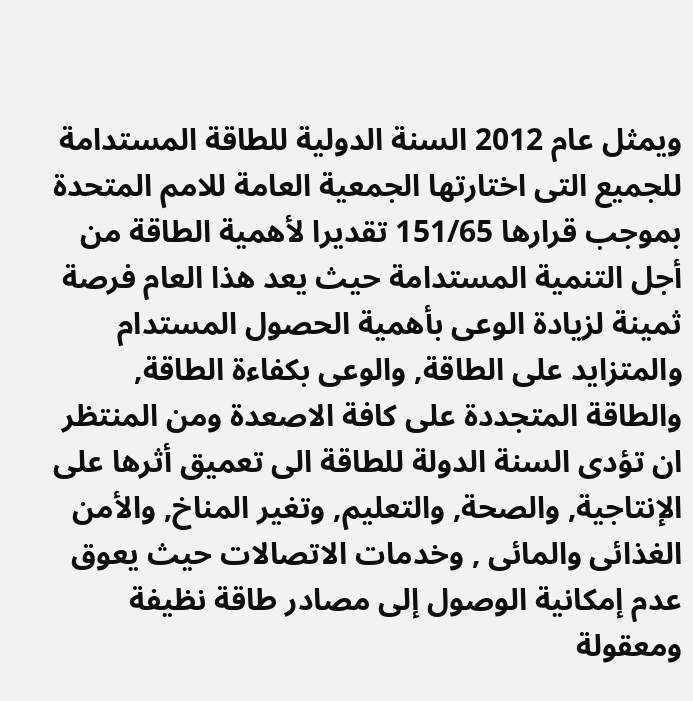ويمثل عام 2012 السنة الدولية للطاقة المستدامة للجميع التى اختارتها الجمعية العامة للامم المتحدة بموجب قرارها 151/65 تقديرا لأهمية الطاقة من أجل التنمية المستدامة حيث يعد هذا العام فرصة ثمينة لزيادة الوعى بأهمية الحصول المستدام والمتزايد على الطاقة, والوعى بكفاءة الطاقة, والطاقة المتجددة على كافة الاصعدة ومن المنتظر ان تؤدى السنة الدولة للطاقة الى تعميق أثرها على الإنتاجية, والصحة, والتعليم, وتغير المناخ, والأمن الغذائى والمائى , وخدمات الاتصالات حيث يعوق عدم إمكانية الوصول إلى مصادر طاقة نظيفة ومعقولة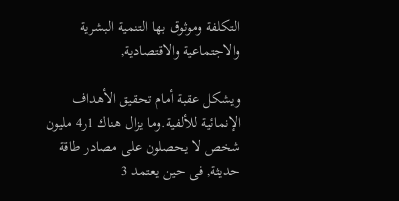التكلفة وموثوق بها التنمية البشرية والاجتماعية والاقتصادية,

ويشكل عقبة أمام تحقيق الأهداف الإنمائية للألفية.وما يزال هناك 1ر4 مليون شخص لا يحصلون على مصادر طاقة حديثة, فى حين يعتمد 3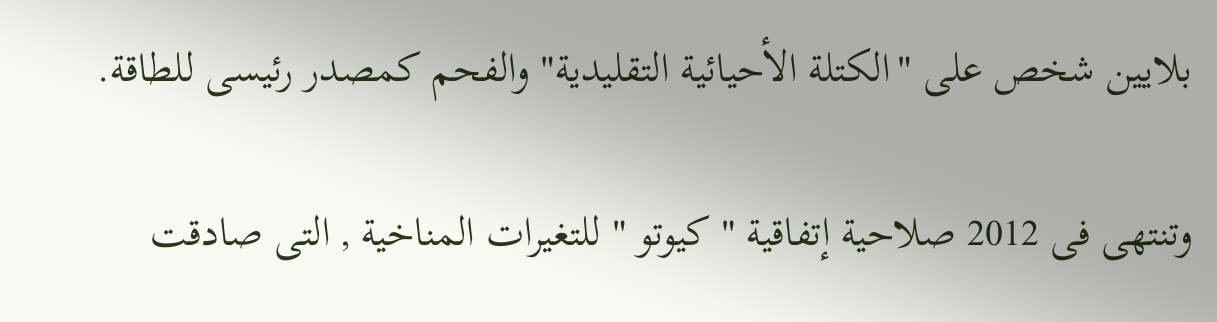بلايين شخص على "الكتلة الأحيائية التقليدية" والفحم كمصدر رئيسى للطاقة.

وتنتهى فى 2012 صلاحية إتفاقية " كيوتو " للتغيرات المناخية , التى صادقت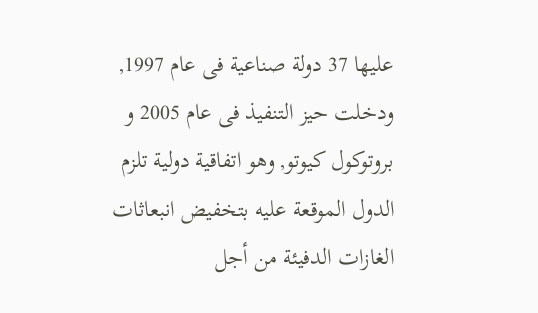عليها 37 دولة صناعية فى عام 1997, ودخلت حيز التنفيذ فى عام 2005 و بروتوكول كيوتو, وهو اتفاقية دولية تلزم الدول الموقعة عليه بتخفيض انبعاثات الغازات الدفيئة من أجل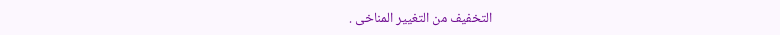التخفيف من التغيير المناخى .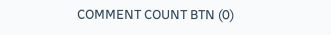COMMENT COUNT BTN (0)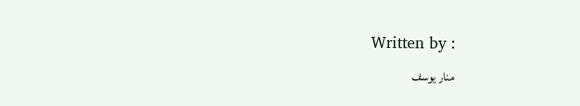Written by :
منار يوسف